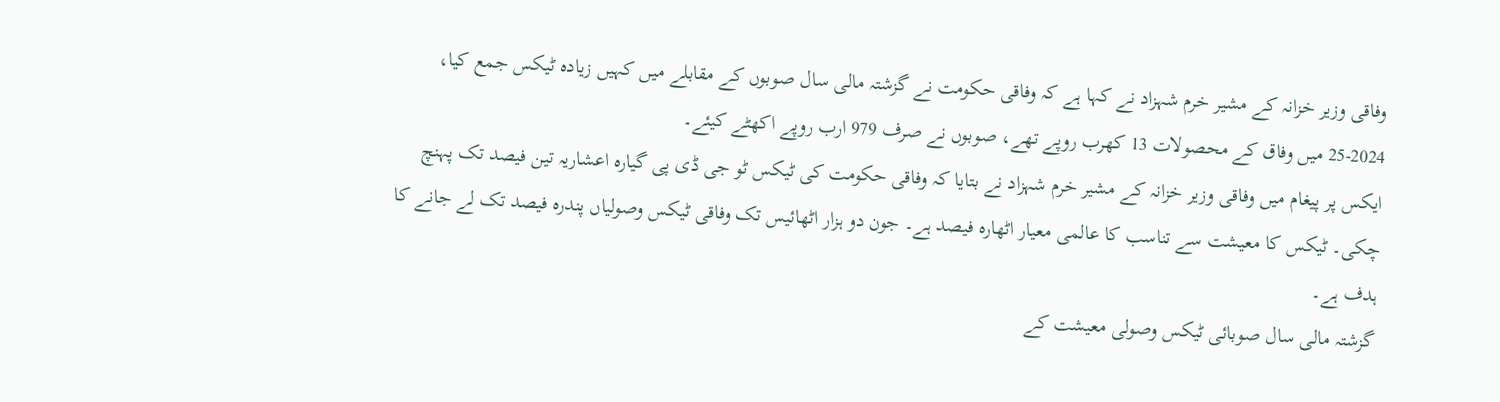وفاقی وزیر خزانہ کے مشیر خرم شہزاد نے کہا ہے کہ وفاقی حکومت نے گزشتہ مالی سال صوبوں کے مقابلے میں کہیں زیادہ ٹیکس جمع کیا، 2024-25 میں وفاق کے محصولات 13 کھرب روپے تھے، صوبوں نے صرف 979 ارب روپے اکھٹے کیئے۔
ایکس پر پیغام میں وفاقی وزیر خزانہ کے مشیر خرم شہزاد نے بتایا کہ وفاقی حکومت کی ٹیکس ٹو جی ڈی پی گیارہ اعشاریہ تین فیصد تک پہنچ چکی۔ ٹیکس کا معیشت سے تناسب کا عالمی معیار اٹھارہ فیصد ہے۔ جون دو ہزار اٹھائیس تک وفاقی ٹیکس وصولیاں پندرہ فیصد تک لے جانے کا ہدف ہے۔
گزشتہ مالی سال صوبائی ٹیکس وصولی معیشت کے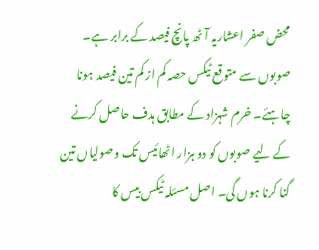محض صفر اعشاریہ آٹھ پانچ فیصد کے برابر ہے۔ صوبوں سے متوقع ٹیکس حصہ کم از کم تین فیصد ہونا چاہئے۔ خرم شہزاد کے مطابق ہدف حاصل کرنے کے لیے صوبوں کو دو ہزار اٹھائیس تک وصولیاں تین گنا کرنا ہوں گی۔ اصل مسئلہ ٹیکس بیس کا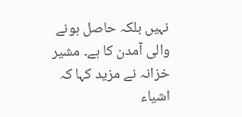نہیں بلکہ حاصل ہونے والی آمدن کا ہے۔ مشیر خزانہ نے مزید کہا کہ اشیاء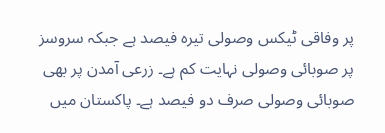پر وفاقی ٹیکس وصولی تیرہ فیصد ہے جبکہ سروسز پر صوبائی وصولی نہایت کم ہے۔ زرعی آمدن پر بھی صوبائی وصولی صرف دو فیصد ہے۔ پاکستان میں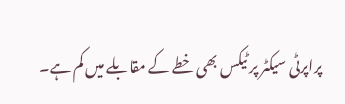پراپرٹی سیکٹر پر ٹیکس بھی خطے کے مقابلے میں کم ہے۔